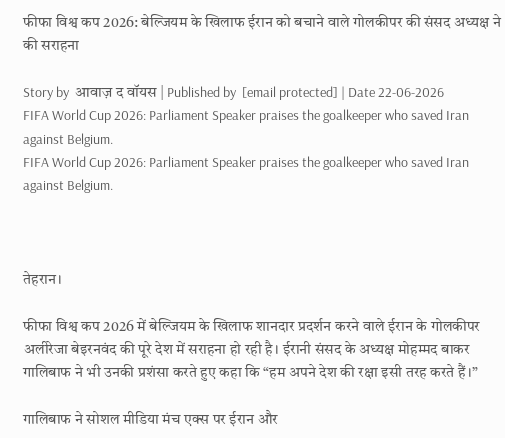फीफा विश्व कप 2026: बेल्जियम के खिलाफ ईरान को बचाने वाले गोलकीपर की संसद अध्यक्ष ने की सराहना

Story by  आवाज़ द वॉयस | Published by  [email protected] | Date 22-06-2026
FIFA World Cup 2026: Parliament Speaker praises the goalkeeper who saved Iran against Belgium.
FIFA World Cup 2026: Parliament Speaker praises the goalkeeper who saved Iran against Belgium.



तेहरान।

फीफा विश्व कप 2026 में बेल्जियम के खिलाफ शानदार प्रदर्शन करने वाले ईरान के गोलकीपर अलीरेजा बेइरनवंद की पूरे देश में सराहना हो रही है। ईरानी संसद के अध्यक्ष मोहम्मद बाकर गालिबाफ ने भी उनकी प्रशंसा करते हुए कहा कि “हम अपने देश की रक्षा इसी तरह करते हैं।”

गालिबाफ ने सोशल मीडिया मंच एक्स पर ईरान और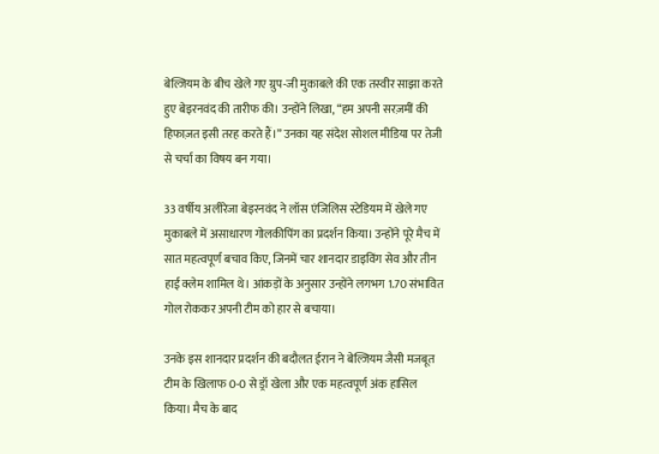बेल्जियम के बीच खेले गए ग्रुप-जी मुकाबले की एक तस्वीर साझा करते हुए बेइरनवंद की तारीफ की। उन्होंने लिखा, “हम अपनी सरज़मीं की हिफाज़त इसी तरह करते हैं।” उनका यह संदेश सोशल मीडिया पर तेजी से चर्चा का विषय बन गया।

33 वर्षीय अलीरेजा बेइरनवंद ने लॉस एंजिलिस स्टेडियम में खेले गए मुकाबले में असाधारण गोलकीपिंग का प्रदर्शन किया। उन्होंने पूरे मैच में सात महत्वपूर्ण बचाव किए, जिनमें चार शानदार डाइविंग सेव और तीन हाई क्लेम शामिल थे। आंकड़ों के अनुसार उन्होंने लगभग 1.70 संभावित गोल रोककर अपनी टीम को हार से बचाया।

उनके इस शानदार प्रदर्शन की बदौलत ईरान ने बेल्जियम जैसी मजबूत टीम के खिलाफ 0-0 से ड्रॉ खेला और एक महत्वपूर्ण अंक हासिल किया। मैच के बाद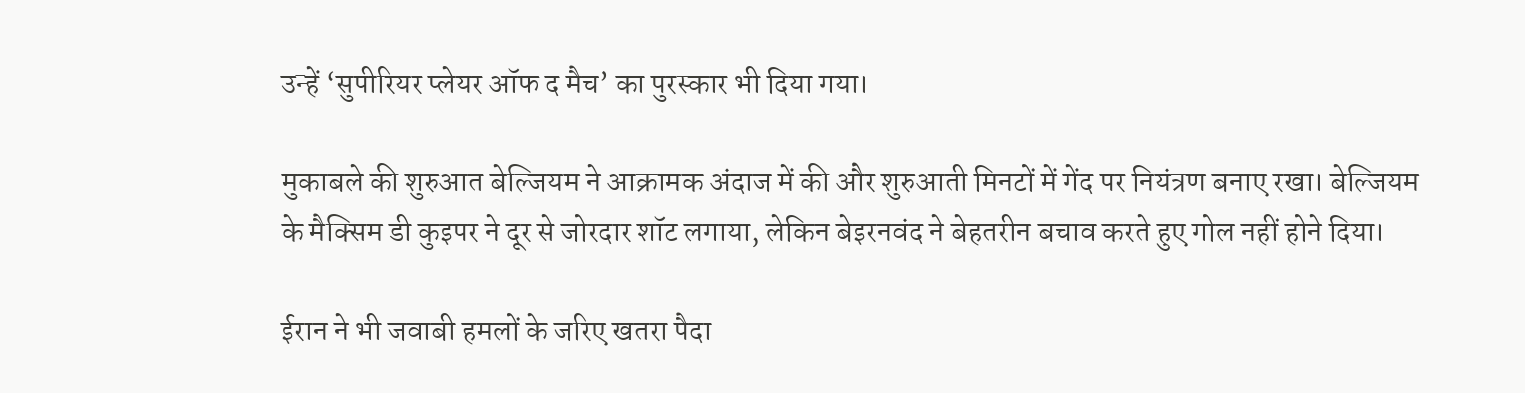उन्हें ‘सुपीरियर प्लेयर ऑफ द मैच’ का पुरस्कार भी दिया गया।

मुकाबले की शुरुआत बेल्जियम ने आक्रामक अंदाज में की और शुरुआती मिनटों में गेंद पर नियंत्रण बनाए रखा। बेल्जियम के मैक्सिम डी कुइपर ने दूर से जोरदार शॉट लगाया, लेकिन बेइरनवंद ने बेहतरीन बचाव करते हुए गोल नहीं होने दिया।

ईरान ने भी जवाबी हमलों के जरिए खतरा पैदा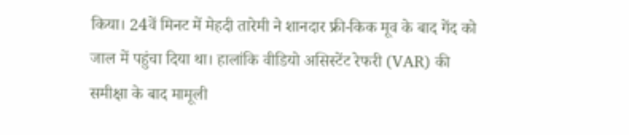किया। 24वें मिनट में मेहदी तारेमी ने शानदार फ्री-किक मूव के बाद गेंद को जाल में पहुंचा दिया था। हालांकि वीडियो असिस्टेंट रेफरी (VAR) की समीक्षा के बाद मामूली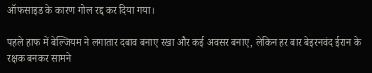ऑफसाइड के कारण गोल रद्द कर दिया गया।

पहले हाफ में बेल्जियम ने लगातार दबाव बनाए रखा और कई अवसर बनाए, लेकिन हर बार बेइरनवंद ईरान के रक्षक बनकर सामने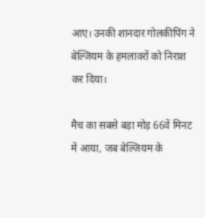आए। उनकी शानदार गोलकीपिंग ने बेल्जियम के हमलावरों को निराश कर दिया।

मैच का सबसे बड़ा मोड़ 66वें मिनट में आया, जब बेल्जियम के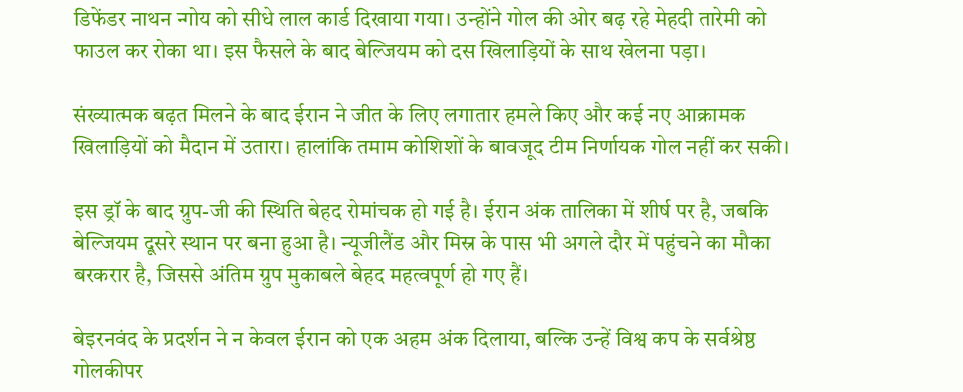डिफेंडर नाथन न्गोय को सीधे लाल कार्ड दिखाया गया। उन्होंने गोल की ओर बढ़ रहे मेहदी तारेमी को फाउल कर रोका था। इस फैसले के बाद बेल्जियम को दस खिलाड़ियों के साथ खेलना पड़ा।

संख्यात्मक बढ़त मिलने के बाद ईरान ने जीत के लिए लगातार हमले किए और कई नए आक्रामक खिलाड़ियों को मैदान में उतारा। हालांकि तमाम कोशिशों के बावजूद टीम निर्णायक गोल नहीं कर सकी।

इस ड्रॉ के बाद ग्रुप-जी की स्थिति बेहद रोमांचक हो गई है। ईरान अंक तालिका में शीर्ष पर है, जबकि बेल्जियम दूसरे स्थान पर बना हुआ है। न्यूजीलैंड और मिस्र के पास भी अगले दौर में पहुंचने का मौका बरकरार है, जिससे अंतिम ग्रुप मुकाबले बेहद महत्वपूर्ण हो गए हैं।

बेइरनवंद के प्रदर्शन ने न केवल ईरान को एक अहम अंक दिलाया, बल्कि उन्हें विश्व कप के सर्वश्रेष्ठ गोलकीपर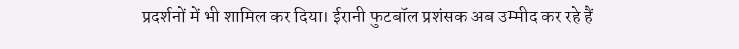प्रदर्शनों में भी शामिल कर दिया। ईरानी फुटबॉल प्रशंसक अब उम्मीद कर रहे हैं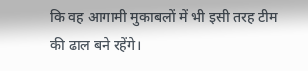कि वह आगामी मुकाबलों में भी इसी तरह टीम की ढाल बने रहेंगे।